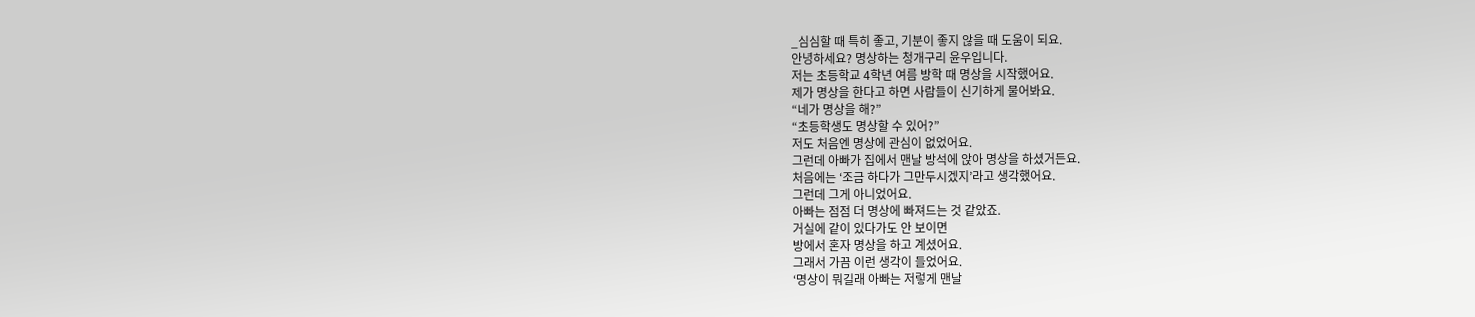_심심할 때 특히 좋고, 기분이 좋지 않을 때 도움이 되요.
안녕하세요? 명상하는 청개구리 윤우입니다.
저는 초등학교 4학년 여름 방학 때 명상을 시작했어요.
제가 명상을 한다고 하면 사람들이 신기하게 물어봐요.
“네가 명상을 해?”
“초등학생도 명상할 수 있어?”
저도 처음엔 명상에 관심이 없었어요.
그런데 아빠가 집에서 맨날 방석에 앉아 명상을 하셨거든요.
처음에는 ‘조금 하다가 그만두시겠지’라고 생각했어요.
그런데 그게 아니었어요.
아빠는 점점 더 명상에 빠져드는 것 같았죠.
거실에 같이 있다가도 안 보이면
방에서 혼자 명상을 하고 계셨어요.
그래서 가끔 이런 생각이 들었어요.
‘명상이 뭐길래 아빠는 저렇게 맨날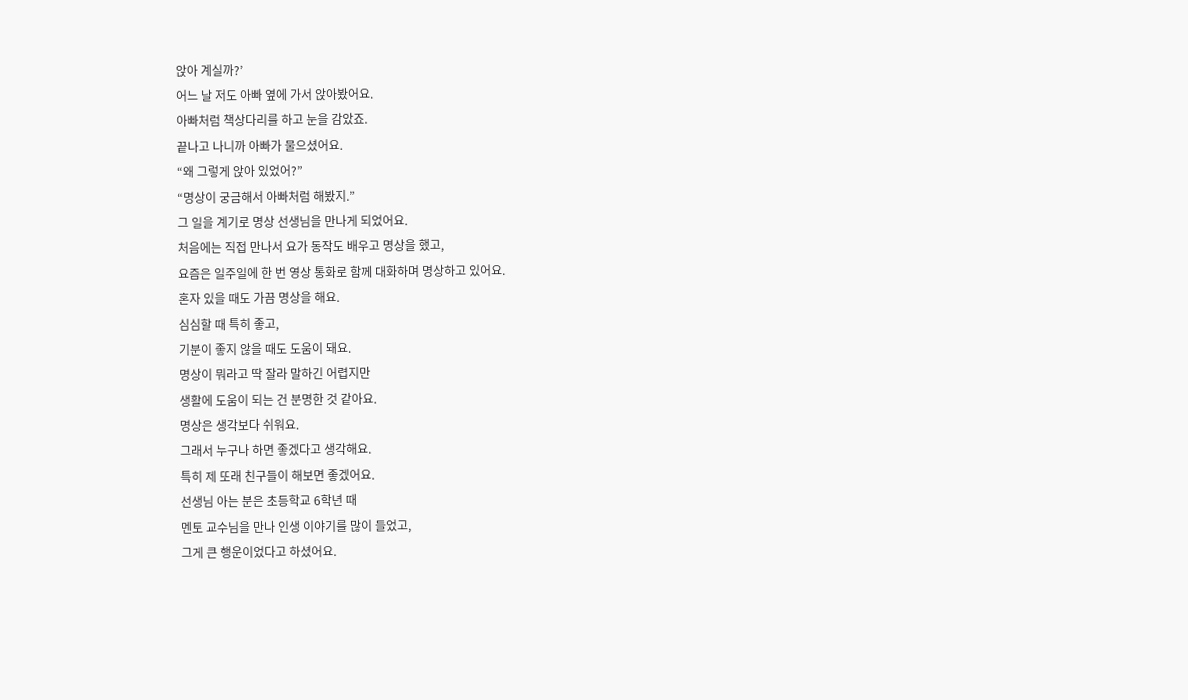앉아 계실까?’
어느 날 저도 아빠 옆에 가서 앉아봤어요.
아빠처럼 책상다리를 하고 눈을 감았죠.
끝나고 나니까 아빠가 물으셨어요.
“왜 그렇게 앉아 있었어?”
“명상이 궁금해서 아빠처럼 해봤지.”
그 일을 계기로 명상 선생님을 만나게 되었어요.
처음에는 직접 만나서 요가 동작도 배우고 명상을 했고,
요즘은 일주일에 한 번 영상 통화로 함께 대화하며 명상하고 있어요.
혼자 있을 때도 가끔 명상을 해요.
심심할 때 특히 좋고,
기분이 좋지 않을 때도 도움이 돼요.
명상이 뭐라고 딱 잘라 말하긴 어렵지만
생활에 도움이 되는 건 분명한 것 같아요.
명상은 생각보다 쉬워요.
그래서 누구나 하면 좋겠다고 생각해요.
특히 제 또래 친구들이 해보면 좋겠어요.
선생님 아는 분은 초등학교 6학년 때
멘토 교수님을 만나 인생 이야기를 많이 들었고,
그게 큰 행운이었다고 하셨어요.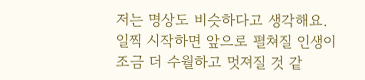저는 명상도 비슷하다고 생각해요.
일찍 시작하면 앞으로 펼쳐질 인생이
조금 더 수월하고 멋져질 것 같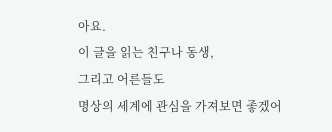아요.
이 글을 읽는 친구나 동생,
그리고 어른들도
명상의 세계에 관심을 가져보면 좋겠어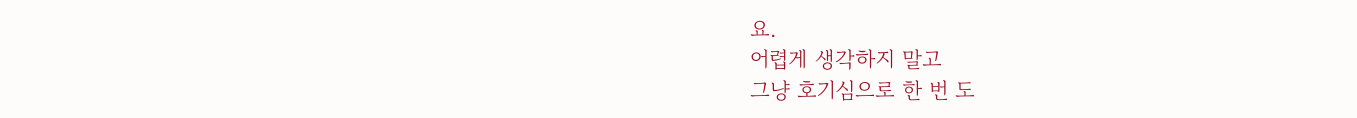요.
어렵게 생각하지 말고
그냥 호기심으로 한 번 도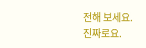전해 보세요.
진짜로요.